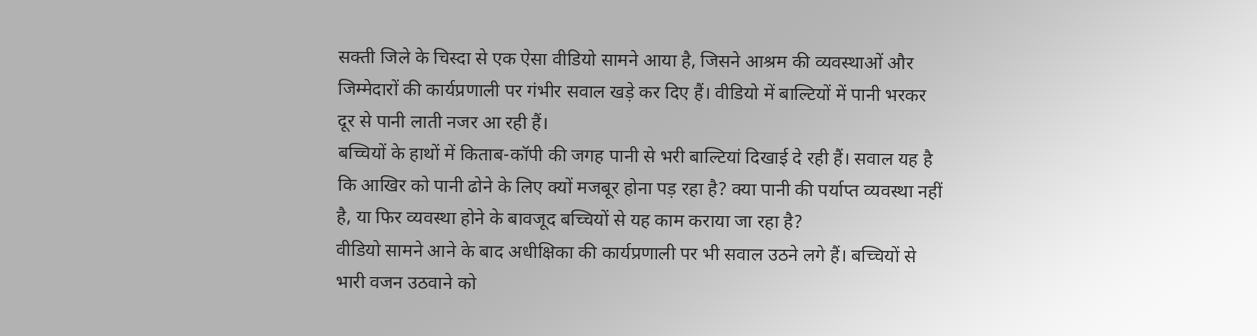सक्ती जिले के चिस्दा से एक ऐसा वीडियो सामने आया है, जिसने आश्रम की व्यवस्थाओं और जिम्मेदारों की कार्यप्रणाली पर गंभीर सवाल खड़े कर दिए हैं। वीडियो में बाल्टियों में पानी भरकर दूर से पानी लाती नजर आ रही हैं।
बच्चियों के हाथों में किताब-कॉपी की जगह पानी से भरी बाल्टियां दिखाई दे रही हैं। सवाल यह है कि आखिर को पानी ढोने के लिए क्यों मजबूर होना पड़ रहा है? क्या पानी की पर्याप्त व्यवस्था नहीं है, या फिर व्यवस्था होने के बावजूद बच्चियों से यह काम कराया जा रहा है?
वीडियो सामने आने के बाद अधीक्षिका की कार्यप्रणाली पर भी सवाल उठने लगे हैं। बच्चियों से भारी वजन उठवाने को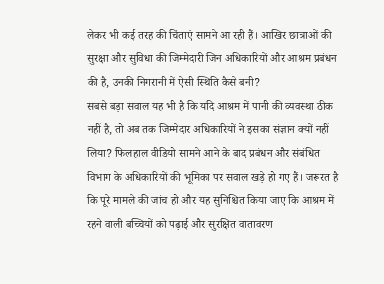लेकर भी कई तरह की चिंताएं सामने आ रही हैं। आखिर छात्राओं की सुरक्षा और सुविधा की जिम्मेदारी जिन अधिकारियों और आश्रम प्रबंधन की है, उनकी निगरानी में ऐसी स्थिति कैसे बनी?
सबसे बड़ा सवाल यह भी है कि यदि आश्रम में पानी की व्यवस्था ठीक नहीं है, तो अब तक जिम्मेदार अधिकारियों ने इसका संज्ञान क्यों नहीं लिया? फिलहाल वीडियो सामने आने के बाद प्रबंधन और संबंधित विभाग के अधिकारियों की भूमिका पर सवाल खड़े हो गए हैं। जरूरत है कि पूरे मामले की जांच हो और यह सुनिश्चित किया जाए कि आश्रम में रहने वाली बच्चियों को पढ़ाई और सुरक्षित वातावरण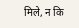मिले, न कि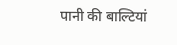पानी की बाल्टियां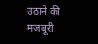उठाने की मजबूरी